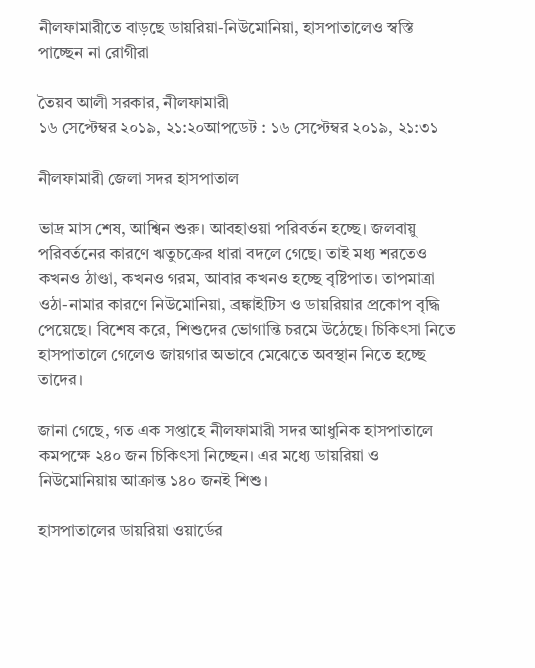নীলফামারীতে বাড়ছে ডায়রিয়া-নিউমোনিয়া, হাসপাতালেও স্বস্তি পাচ্ছেন না রোগীরা

তৈয়ব আলী সরকার, নীলফামারী
১৬ সেপ্টেম্বর ২০১৯, ২১:২০আপডেট : ১৬ সেপ্টেম্বর ২০১৯, ২১:৩১

নীলফামারী জেলা সদর হাসপাতাল

ভাদ্র মাস শেষ, আশ্বিন শুরু। আবহাওয়া পরিবর্তন হচ্ছে। জলবায়ু পরিবর্তনের কারণে ঋতুচক্রের ধারা বদলে গেছে। তাই মধ্য শরতেও কখনও ঠাণ্ডা, কখনও গরম, আবার কখনও হচ্ছে বৃষ্টিপাত। তাপমাত্রা ওঠা-নামার কারণে নিউমোনিয়া, ব্রঙ্কাইটিস ও ডায়রিয়ার প্রকোপ বৃদ্ধি পেয়েছে। বিশেষ করে, শিশুদের ভোগান্তি চরমে উঠেছে। চিকিৎসা নিতে হাসপাতালে গেলেও জায়গার অভাবে মেঝেতে অবস্থান নিতে হচ্ছে তাদের।

জানা গেছে, গত এক সপ্তাহে নীলফামারী সদর আধুনিক হাসপাতালে কমপক্ষে ২৪০ জন চিকিৎসা নিচ্ছেন। এর মধ্যে ডায়রিয়া ও নিউমোনিয়ায় আক্রান্ত ১৪০ জনই শিশু।

হাসপাতালের ডায়রিয়া ওয়ার্ডের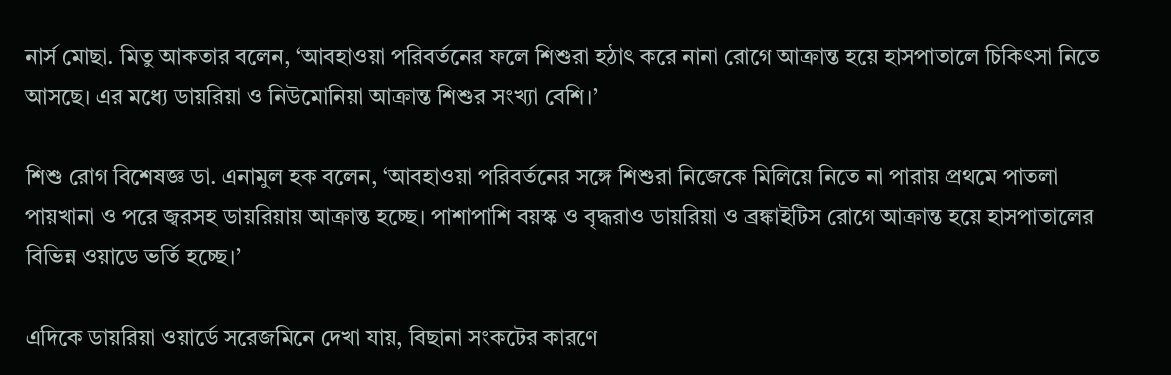নার্স মোছা. মিতু আকতার বলেন, ‘আবহাওয়া পরিবর্তনের ফলে শিশুরা হঠাৎ করে নানা রোগে আক্রান্ত হয়ে হাসপাতালে চিকিৎসা নিতে আসছে। এর মধ্যে ডায়রিয়া ও নিউমোনিয়া আক্রান্ত শিশুর সংখ্যা বেশি।’

শিশু রোগ বিশেষজ্ঞ ডা. এনামুল হক বলেন, ‘আবহাওয়া পরিবর্তনের সঙ্গে শিশুরা নিজেকে মিলিয়ে নিতে না পারায় প্রথমে পাতলা পায়খানা ও পরে জ্বরসহ ডায়রিয়ায় আক্রান্ত হচ্ছে। পাশাপাশি বয়স্ক ও বৃদ্ধরাও ডায়রিয়া ও ব্রঙ্কাইটিস রোগে আক্রান্ত হয়ে হাসপাতালের বিভিন্ন ওয়াডে ভর্তি হচ্ছে।’

এদিকে ডায়রিয়া ওয়ার্ডে সরেজমিনে দেখা যায়, বিছানা সংকটের কারণে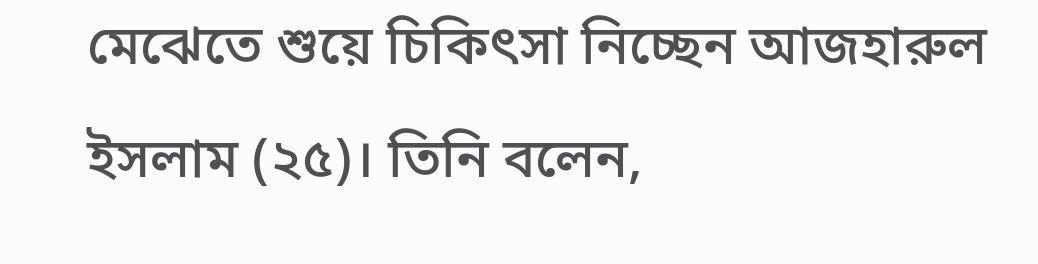মেঝেতে শুয়ে চিকিৎসা নিচ্ছেন আজহারুল ইসলাম (২৫)। তিনি বলেন,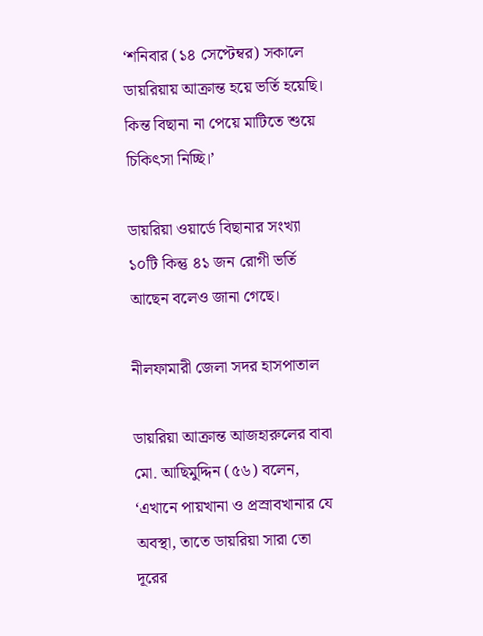‘শনিবার (১৪ সেপ্টেম্বর) সকালে ডায়রিয়ায় আক্রান্ত হয়ে ভর্তি হয়েছি। কিন্ত বিছানা না পেয়ে মাটিতে শুয়ে চিকিৎসা নিচ্ছি।’

ডায়রিয়া ওয়ার্ডে বিছানার সংখ্যা ১০টি কিন্তু ৪১ জন রোগী ভর্তি আছেন বলেও জানা গেছে।

নীলফামারী জেলা সদর হাসপাতাল

ডায়রিয়া আক্রান্ত আজহারুলের বাবা মো. আছিমুদ্দিন (৫৬) বলেন, ‘এখানে পায়খানা ও প্রস্রাবখানার যে অবস্থা, তাতে ডায়রিয়া সারা তো দূরের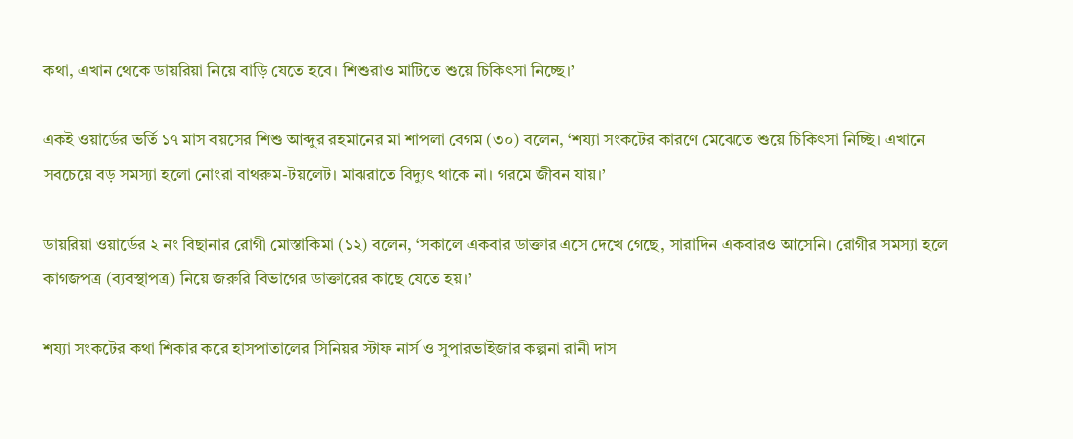কথা, এখান থেকে ডায়রিয়া নিয়ে বাড়ি যেতে হবে। শিশুরাও মাটিতে শুয়ে চিকিৎসা নিচ্ছে।’

একই ওয়ার্ডের ভর্তি ১৭ মাস বয়সের শিশু আব্দুর রহমানের মা শাপলা বেগম (৩০) বলেন, ‘শয্যা সংকটের কারণে মেঝেতে শুয়ে চিকিৎসা নিচ্ছি। এখানে সবচেয়ে বড় সমস্যা হলো নোংরা বাথরুম-টয়লেট। মাঝরাতে বিদ্যুৎ থাকে না। গরমে জীবন যায়।’

ডায়রিয়া ওয়ার্ডের ২ নং বিছানার রোগী মোস্তাকিমা (১২) বলেন, ‘সকালে একবার ডাক্তার এসে দেখে গেছে, সারাদিন একবারও আসেনি। রোগীর সমস্যা হলে কাগজপত্র (ব্যবস্থাপত্র) নিয়ে জরুরি বিভাগের ডাক্তারের কাছে যেতে হয়।’

শয্যা সংকটের কথা শিকার করে হাসপাতালের সিনিয়র স্টাফ নার্স ও সুপারভাইজার কল্পনা রানী দাস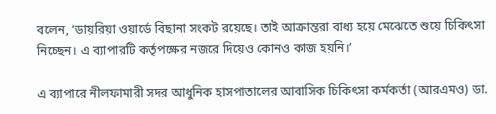বলেন, ‘ডায়রিয়া ওয়ার্ডে বিছানা সংকট রয়েছে। তাই আক্রান্তরা বাধ্য হয়ে মেঝেতে শুয়ে চিকিৎসা নিচ্ছেন। এ ব্যাপারটি কর্তৃপক্ষের নজরে দিয়েও কোনও কাজ হয়নি।’

এ ব্যাপারে নীলফামারী সদর আধুনিক হাসপাতালের আবাসিক চিকিৎসা কর্মকর্তা (আরএমও) ডা.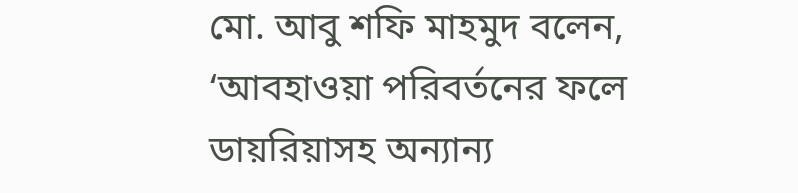মো. আবু শফি মাহমুদ বলেন, ‘আবহাওয়া পরিবর্তনের ফলে ডায়রিয়াসহ অন্যান্য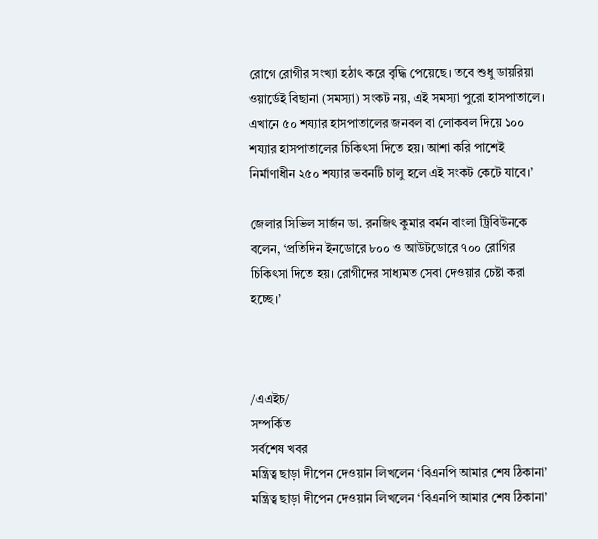রোগে রোগীর সংখ্যা হঠাৎ করে বৃদ্ধি পেয়েছে। তবে শুধু ডায়রিয়া ওয়ার্ডেই বিছানা (সমস্যা) সংকট নয়, এই সমস্যা পুরো হাসপাতালে। এখানে ৫০ শয্যার হাসপাতালের জনবল বা লোকবল দিয়ে ১০০ শয্যার হাসপাতালের চিকিৎসা দিতে হয়। আশা করি পাশেই নির্মাণাধীন ২৫০ শয্যার ভবনটি চালু হলে এই সংকট কেটে যাবে।’

জেলার সিভিল সার্জন ডা. রনজিৎ কুমার বর্মন বাংলা ট্রিবিউনকে বলেন, ‘প্রতিদিন ইনডোরে ৮০০ ও আউটডোরে ৭০০ রোগির চিকিৎসা দিতে হয়। রোগীদের সাধ্যমত সেবা দেওয়ার চেষ্টা করা হচ্ছে।’



/এএইচ/
সম্পর্কিত
সর্বশেষ খবর
মন্ত্রিত্ব ছাড়া দীপেন দেওয়ান লিখলেন ‘বিএনপি আমার শেষ ঠিকানা’
মন্ত্রিত্ব ছাড়া দীপেন দেওয়ান লিখলেন ‘বিএনপি আমার শেষ ঠিকানা’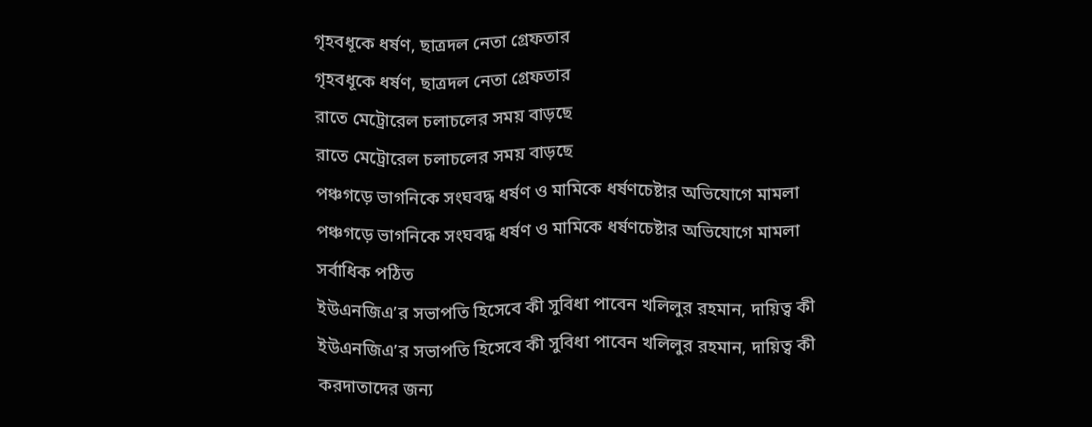গৃহবধূকে ধর্ষণ, ছাত্রদল নেতা গ্রেফতার
গৃহবধূকে ধর্ষণ, ছাত্রদল নেতা গ্রেফতার
রাতে মেট্রোরেল চলাচলের সময় বাড়ছে
রাতে মেট্রোরেল চলাচলের সময় বাড়ছে
পঞ্চগড়ে ভাগনিকে সংঘবদ্ধ ধর্ষণ ও মামিকে ধর্ষণচেষ্টার অভিযোগে মামলা
পঞ্চগড়ে ভাগনিকে সংঘবদ্ধ ধর্ষণ ও মামিকে ধর্ষণচেষ্টার অভিযোগে মামলা
সর্বাধিক পঠিত
ইউএনজিএ’র সভাপতি হিসেবে কী সুবিধা পাবেন খলিলুর রহমান, দায়িত্ব কী
ইউএনজিএ’র সভাপতি হিসেবে কী সুবিধা পাবেন খলিলুর রহমান, দায়িত্ব কী
করদাতাদের জন্য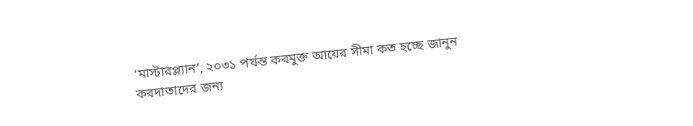‘মাস্টারপ্ল্যান’, ২০৩১ পর্যন্ত করমুক্ত আয়ের সীমা কত হচ্ছে জানুন
করদাতাদের জন্য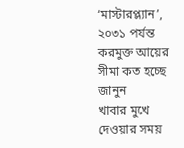‘মাস্টারপ্ল্যান’, ২০৩১ পর্যন্ত করমুক্ত আয়ের সীমা কত হচ্ছে জানুন
খাবার মুখে দেওয়ার সময়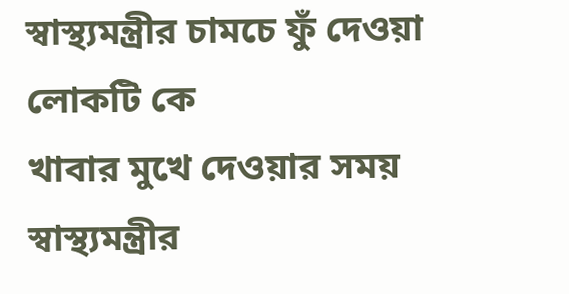স্বাস্থ্যমন্ত্রীর চামচে ফুঁ দেওয়া লোকটি কে
খাবার মুখে দেওয়ার সময় স্বাস্থ্যমন্ত্রীর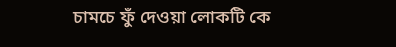চামচে ফুঁ দেওয়া লোকটি কে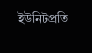ইউনিটপ্রতি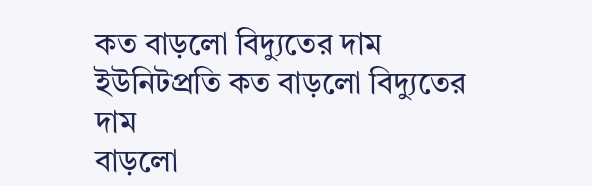কত বাড়লো বিদ্যুতের দাম
ইউনিটপ্রতি কত বাড়লো বিদ্যুতের দাম
বাড়লো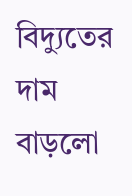বিদ্যুতের দাম
বাড়লো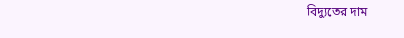বিদ্যুতের দাম